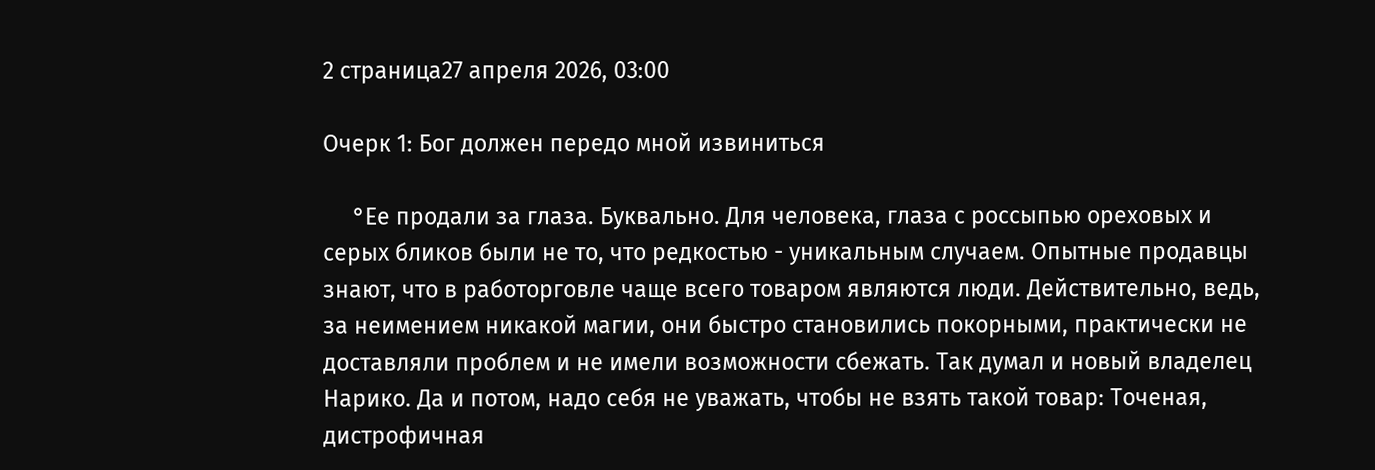2 страница27 апреля 2026, 03:00

Очерк 1: Бог должен передо мной извиниться

     °Ее продали за глаза. Буквально. Для человека, глаза с россыпью ореховых и серых бликов были не то, что редкостью - уникальным случаем. Опытные продавцы знают, что в работорговле чаще всего товаром являются люди. Действительно, ведь, за неимением никакой магии, они быстро становились покорными, практически не доставляли проблем и не имели возможности сбежать. Так думал и новый владелец Нарико. Да и потом, надо себя не уважать, чтобы не взять такой товар: Точеная, дистрофичная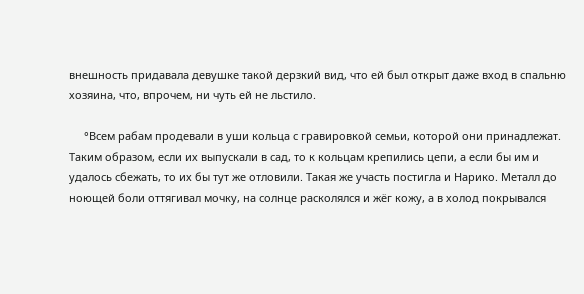внешность придавала девушке такой дерзкий вид, что ей был открыт даже вход в спальню хозяина, что, впрочем, ни чуть ей не льстило.

     °Всем рабам продевали в уши кольца с гравировкой семьи, которой они принадлежат. Таким образом, если их выпускали в сад, то к кольцам крепились цепи, а если бы им и удалось сбежать, то их бы тут же отловили. Такая же участь постигла и Нарико. Металл до ноющей боли оттягивал мочку, на солнце расколялся и жёг кожу, а в холод покрывался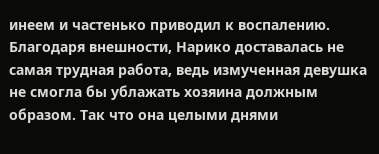инеем и частенько приводил к воспалению. Благодаря внешности, Нарико доставалась не самая трудная работа, ведь измученная девушка не смогла бы ублажать хозяина должным образом. Так что она целыми днями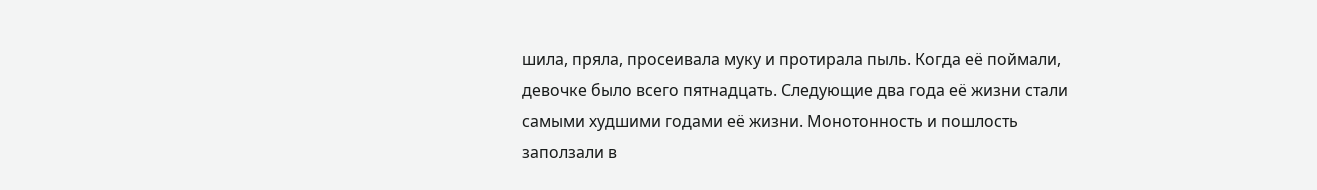шила, пряла, просеивала муку и протирала пыль. Когда её поймали, девочке было всего пятнадцать. Следующие два года её жизни стали самыми худшими годами её жизни. Монотонность и пошлость заползали в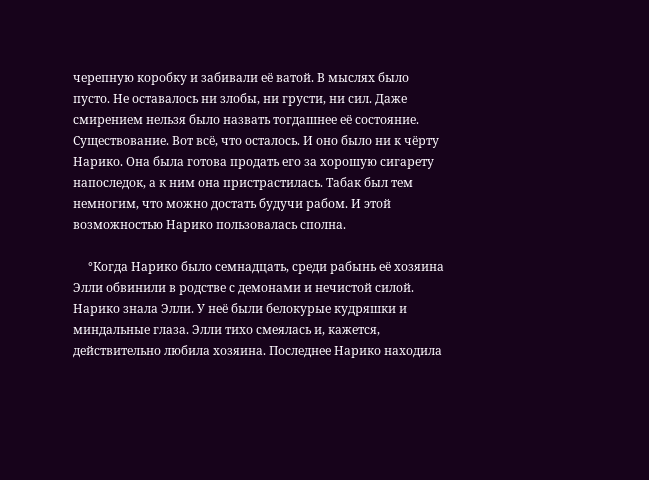черепную коробку и забивали её ватой. В мыслях было пусто. Не оставалось ни злобы, ни грусти, ни сил. Даже смирением нельзя было назвать тогдашнее её состояние. Существование. Вот всё, что осталось. И оно было ни к чёрту Нарико. Она была готова продать его за хорошую сигарету напоследок, а к ним она пристрастилась. Табак был тем немногим, что можно достать будучи рабом. И этой возможностью Нарико пользовалась сполна.

     °Когда Нарико было семнадцать, среди рабынь её хозяина Элли обвинили в родстве с демонами и нечистой силой. Нарико знала Элли. У неё были белокурые кудряшки и миндальные глаза. Элли тихо смеялась и, кажется, действительно любила хозяина. Последнее Нарико находила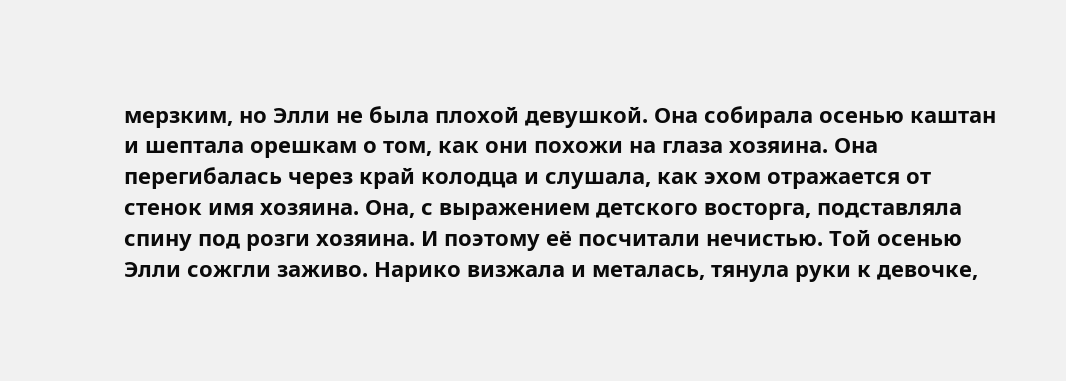мерзким, но Элли не была плохой девушкой. Она собирала осенью каштан и шептала орешкам о том, как они похожи на глаза хозяина. Она перегибалась через край колодца и слушала, как эхом отражается от стенок имя хозяина. Она, с выражением детского восторга, подставляла спину под розги хозяина. И поэтому её посчитали нечистью. Той осенью Элли сожгли заживо. Нарико визжала и металась, тянула руки к девочке,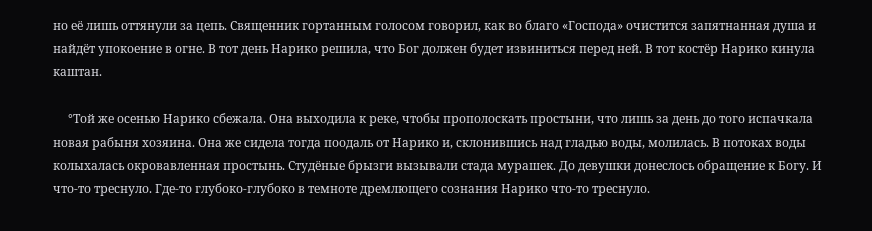но её лишь оттянули за цепь. Священник гортанным голосом говорил, как во благо «Господа» очистится запятнанная душа и найдёт упокоение в огне. В тот день Нарико решила, что Бог должен будет извиниться перед ней. В тот костёр Нарико кинула каштан.

     °Той же осенью Нарико сбежала. Она выходила к реке, чтобы прополоскать простыни, что лишь за день до того испачкала новая рабыня хозяина. Она же сидела тогда поодаль от Нарико и, склонившись над гладью воды, молилась. В потоках воды колыхалась окровавленная простынь. Студёные брызги вызывали стада мурашек. До девушки донеслось обращение к Богу. И что-то треснуло. Где-то глубоко-глубоко в темноте дремлющего сознания Нарико что-то треснуло.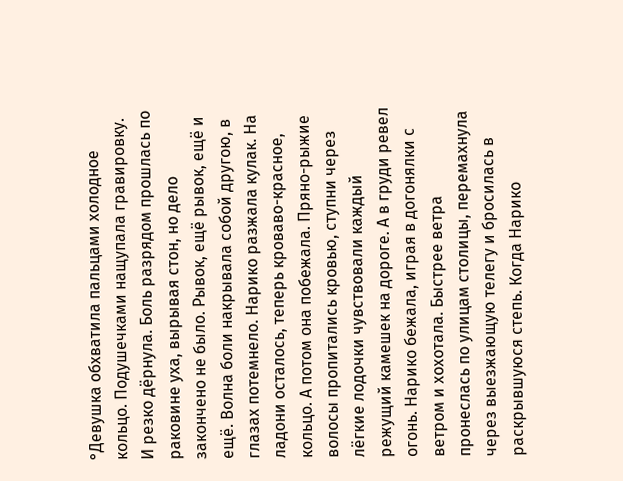°Девушка обхватила пальцами холодное кольцо. Подушечками нащупала гравировку. И резко дёрнула. Боль разрядом прошлась по раковине уха, вырывая стон, но дело закончено не было. Рывок, ещё рывок, ещё и ещё. Волна боли накрывала собой другою, в глазах потемнело. Нарико разжала кулак. На ладони осталось, теперь кроваво-красное, кольцо. А потом она побежала. Пряно-рыжие волосы пропитались кровью, ступни через лёгкие лодочки чувствовали каждый режущий камешек на дороге. А в груди ревел огонь. Нарико бежала, играя в догонялки с ветром и хохотала. Быстрее ветра пронеслась по улицам столицы, перемахнула через выезжающую телегу и бросилась в раскрывшуюся степь. Когда Нарико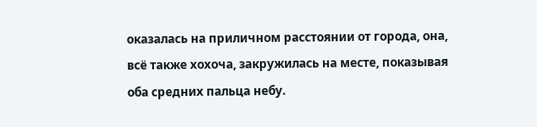оказалась на приличном расстоянии от города, она, всё также хохоча, закружилась на месте, показывая оба средних пальца небу.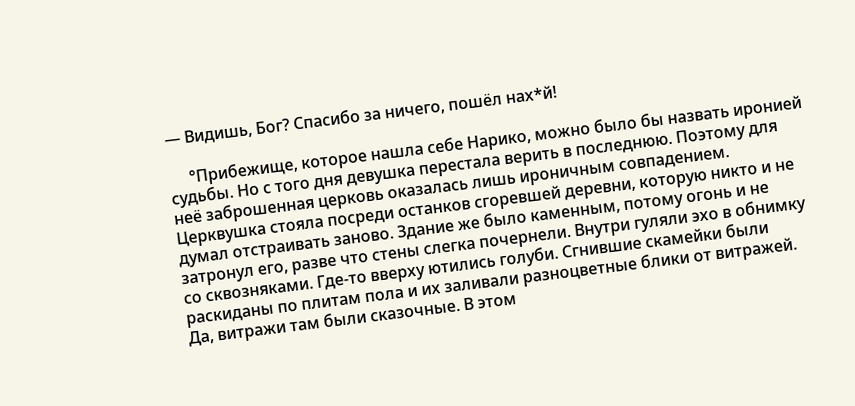— Видишь, Бог? Спасибо за ничего, пошёл нах*й!

     °Прибежище, которое нашла себе Нарико, можно было бы назвать иронией судьбы. Но с того дня девушка перестала верить в последнюю. Поэтому для неё заброшенная церковь оказалась лишь ироничным совпадением. Церквушка стояла посреди останков сгоревшей деревни, которую никто и не думал отстраивать заново. Здание же было каменным, потому огонь и не затронул его, разве что стены слегка почернели. Внутри гуляли эхо в обнимку со сквозняками. Где-то вверху ютились голуби. Сгнившие скамейки были раскиданы по плитам пола и их заливали разноцветные блики от витражей. Да, витражи там были сказочные. В этом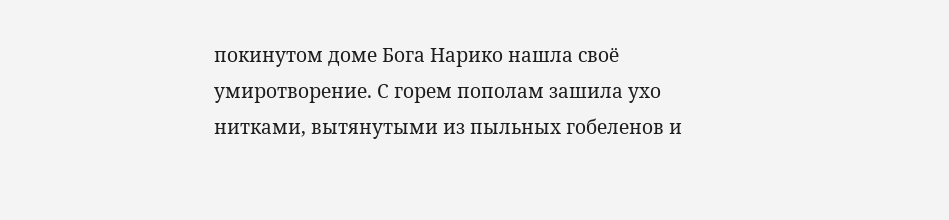покинутом доме Бога Нарико нашла своё умиротворение. С горем пополам зашила ухо нитками, вытянутыми из пыльных гобеленов и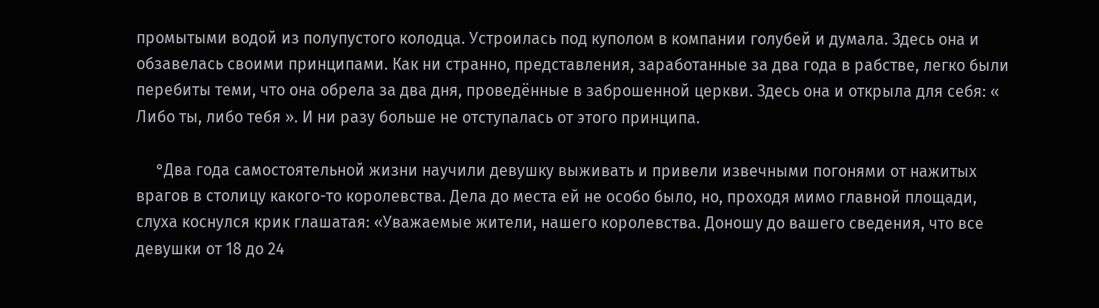промытыми водой из полупустого колодца. Устроилась под куполом в компании голубей и думала. Здесь она и обзавелась своими принципами. Как ни странно, представления, заработанные за два года в рабстве, легко были перебиты теми, что она обрела за два дня, проведённые в заброшенной церкви. Здесь она и открыла для себя: « Либо ты, либо тебя ». И ни разу больше не отступалась от этого принципа.

     °Два года самостоятельной жизни научили девушку выживать и привели извечными погонями от нажитых врагов в столицу какого-то королевства. Дела до места ей не особо было, но, проходя мимо главной площади, слуха коснулся крик глашатая: «Уважаемые жители, нашего королевства. Доношу до вашего сведения, что все девушки от 18 до 24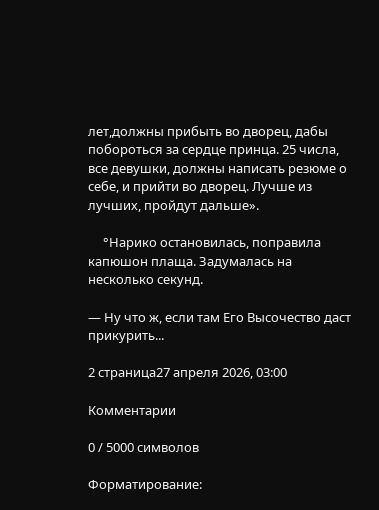лет,должны прибыть во дворец, дабы побороться за сердце принца. 25 числа, все девушки, должны написать резюме о себе, и прийти во дворец. Лучше из лучших, пройдут дальше».

     °Нарико остановилась, поправила капюшон плаща. Задумалась на несколько секунд.

— Ну что ж, если там Его Высочество даст прикурить...

2 страница27 апреля 2026, 03:00

Комментарии

0 / 5000 символов

Форматирование: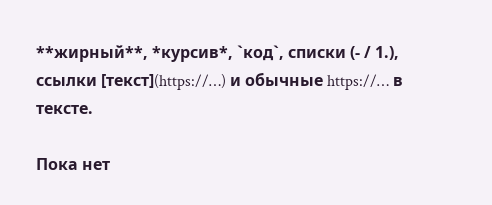**жирный**, *курсив*, `код`, списки (- / 1.), ссылки [текст](https://…) и обычные https://… в тексте.

Пока нет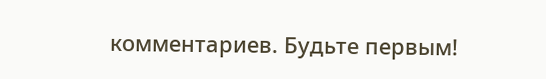комментариев. Будьте первым!